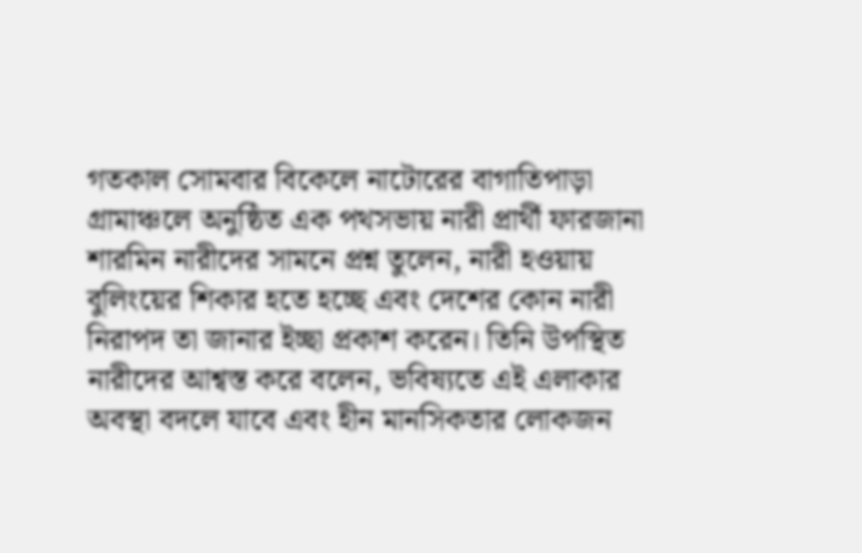গতকাল সোমবার বিকেলে নাটোরের বাগাতিপাড়া গ্রামাঞ্চলে অনুষ্ঠিত এক পথসভায় নারী প্রার্থী ফারজানা শারমিন নারীদের সামনে প্রশ্ন তুলেন, নারী হওয়ায় বুলিংয়ের শিকার হতে হচ্ছে এবং দেশের কোন নারী নিরাপদ তা জানার ইচ্ছা প্রকাশ করেন। তিনি উপস্থিত নারীদের আশ্বস্ত করে বলেন, ভবিষ্যতে এই এলাকার অবস্থা বদলে যাবে এবং হীন মানসিকতার লোকজন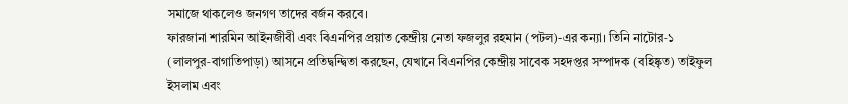সমাজে থাকলেও জনগণ তাদের বর্জন করবে।
ফারজানা শারমিন আইনজীবী এবং বিএনপির প্রয়াত কেন্দ্রীয় নেতা ফজলুর রহমান (পটল)-এর কন্যা। তিনি নাটোর‑১ (লালপুর‑বাগাতিপাড়া) আসনে প্রতিদ্বন্দ্বিতা করছেন, যেখানে বিএনপির কেন্দ্রীয় সাবেক সহদপ্তর সম্পাদক (বহিষ্কৃত) তাইফুল ইসলাম এবং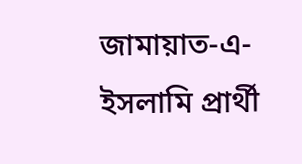জামায়াত-এ-ইসলামি প্রার্থী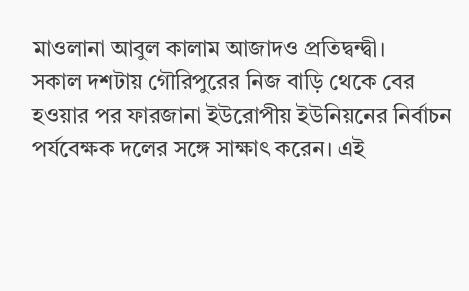মাওলানা আবুল কালাম আজাদও প্রতিদ্বন্দ্বী।
সকাল দশটায় গৌরিপুরের নিজ বাড়ি থেকে বের হওয়ার পর ফারজানা ইউরোপীয় ইউনিয়নের নির্বাচন পর্যবেক্ষক দলের সঙ্গে সাক্ষাৎ করেন। এই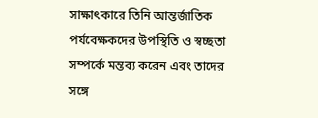সাক্ষাৎকারে তিনি আন্তর্জাতিক পর্যবেক্ষকদের উপস্থিতি ও স্বচ্ছতা সম্পর্কে মন্তব্য করেন এবং তাদের সঙ্গে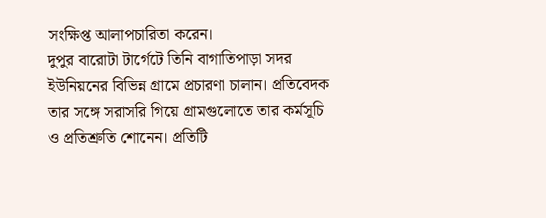সংক্ষিপ্ত আলাপচারিতা করেন।
দুপুর বারোটা টার্গেটে তিনি বাগাতিপাড়া সদর ইউনিয়নের বিভিন্ন গ্রামে প্রচারণা চালান। প্রতিবেদক তার সঙ্গে সরাসরি গিয়ে গ্রামগুলোতে তার কর্মসূচি ও প্রতিশ্রুতি শোনেন। প্রতিটি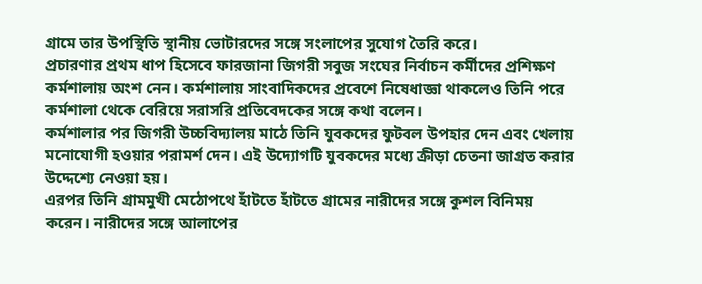গ্রামে তার উপস্থিতি স্থানীয় ভোটারদের সঙ্গে সংলাপের সুযোগ তৈরি করে।
প্রচারণার প্রথম ধাপ হিসেবে ফারজানা জিগরী সবুজ সংঘের নির্বাচন কর্মীদের প্রশিক্ষণ কর্মশালায় অংশ নেন। কর্মশালায় সাংবাদিকদের প্রবেশে নিষেধাজ্ঞা থাকলেও তিনি পরে কর্মশালা থেকে বেরিয়ে সরাসরি প্রতিবেদকের সঙ্গে কথা বলেন।
কর্মশালার পর জিগরী উচ্চবিদ্যালয় মাঠে তিনি যুবকদের ফুটবল উপহার দেন এবং খেলায় মনোযোগী হওয়ার পরামর্শ দেন। এই উদ্যোগটি যুবকদের মধ্যে ক্রীড়া চেতনা জাগ্রত করার উদ্দেশ্যে নেওয়া হয়।
এরপর তিনি গ্রামমুখী মেঠোপথে হাঁটতে হাঁটতে গ্রামের নারীদের সঙ্গে কুশল বিনিময় করেন। নারীদের সঙ্গে আলাপের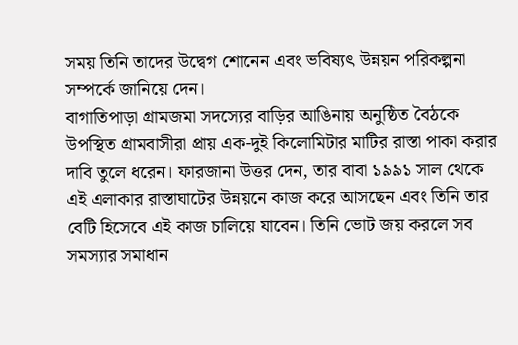সময় তিনি তাদের উদ্বেগ শোনেন এবং ভবিষ্যৎ উন্নয়ন পরিকল্পনা সম্পর্কে জানিয়ে দেন।
বাগাতিপাড়া গ্রামজমা সদস্যের বাড়ির আঙিনায় অনুষ্ঠিত বৈঠকে উপস্থিত গ্রামবাসীরা প্রায় এক-দুই কিলোমিটার মাটির রাস্তা পাকা করার দাবি তুলে ধরেন। ফারজানা উত্তর দেন, তার বাবা ১৯৯১ সাল থেকে এই এলাকার রাস্তাঘাটের উন্নয়নে কাজ করে আসছেন এবং তিনি তার বেটি হিসেবে এই কাজ চালিয়ে যাবেন। তিনি ভোট জয় করলে সব সমস্যার সমাধান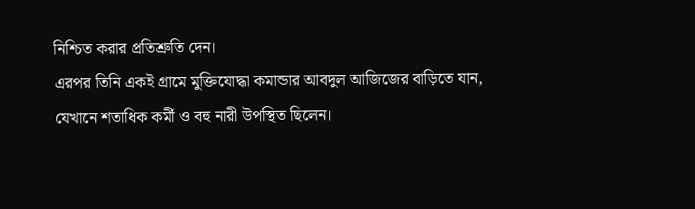নিশ্চিত করার প্রতিশ্রুতি দেন।
এরপর তিনি একই গ্রামে মুক্তিযোদ্ধা কমান্ডার আবদুল আজিজের বাড়িতে যান, যেখানে শতাধিক কর্মী ও বহু নারী উপস্থিত ছিলেন।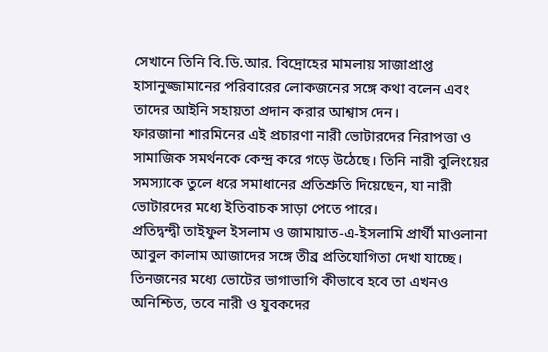সেখানে তিনি বি.ডি.আর. বিদ্রোহের মামলায় সাজাপ্রাপ্ত হাসানুজ্জামানের পরিবারের লোকজনের সঙ্গে কথা বলেন এবং তাদের আইনি সহায়তা প্রদান করার আশ্বাস দেন।
ফারজানা শারমিনের এই প্রচারণা নারী ভোটারদের নিরাপত্তা ও সামাজিক সমর্থনকে কেন্দ্র করে গড়ে উঠেছে। তিনি নারী বুলিংয়ের সমস্যাকে তুলে ধরে সমাধানের প্রতিশ্রুতি দিয়েছেন, যা নারী ভোটারদের মধ্যে ইতিবাচক সাড়া পেতে পারে।
প্রতিদ্বন্দ্বী তাইফুল ইসলাম ও জামায়াত-এ-ইসলামি প্রার্থী মাওলানা আবুল কালাম আজাদের সঙ্গে তীব্র প্রতিযোগিতা দেখা যাচ্ছে। তিনজনের মধ্যে ভোটের ভাগাভাগি কীভাবে হবে তা এখনও অনিশ্চিত, তবে নারী ও যুবকদের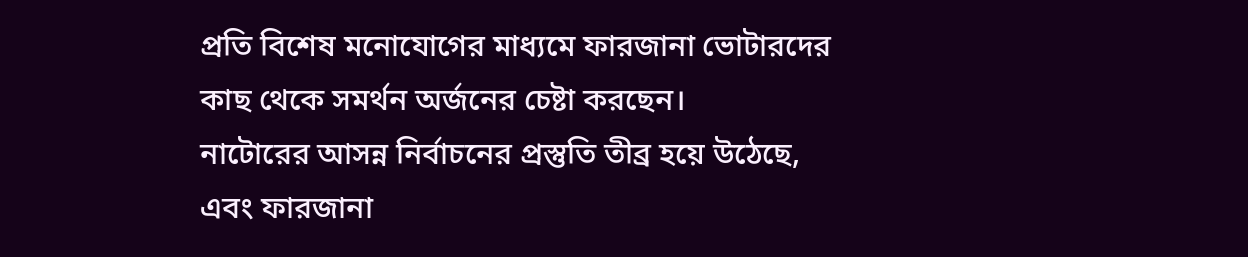প্রতি বিশেষ মনোযোগের মাধ্যমে ফারজানা ভোটারদের কাছ থেকে সমর্থন অর্জনের চেষ্টা করছেন।
নাটোরের আসন্ন নির্বাচনের প্রস্তুতি তীব্র হয়ে উঠেছে, এবং ফারজানা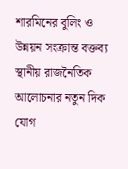শারমিনের বুলিং ও উন্নয়ন সংক্রান্ত বক্তব্য স্থানীয় রাজনৈতিক আলোচনার নতুন দিক যোগ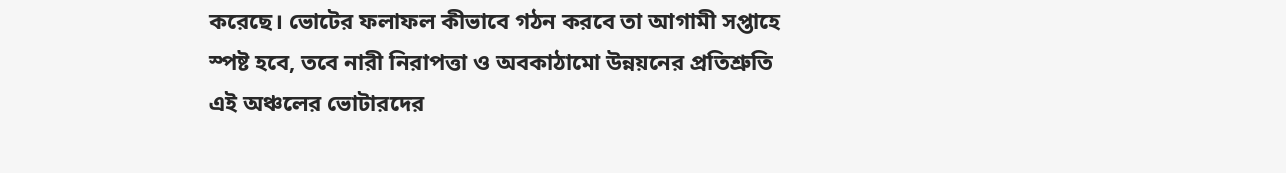করেছে। ভোটের ফলাফল কীভাবে গঠন করবে তা আগামী সপ্তাহে স্পষ্ট হবে, তবে নারী নিরাপত্তা ও অবকাঠামো উন্নয়নের প্রতিশ্রুতি এই অঞ্চলের ভোটারদের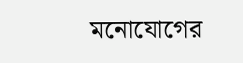মনোযোগের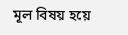মূল বিষয় হয়ে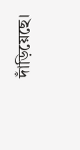দাঁড়িয়েছে।